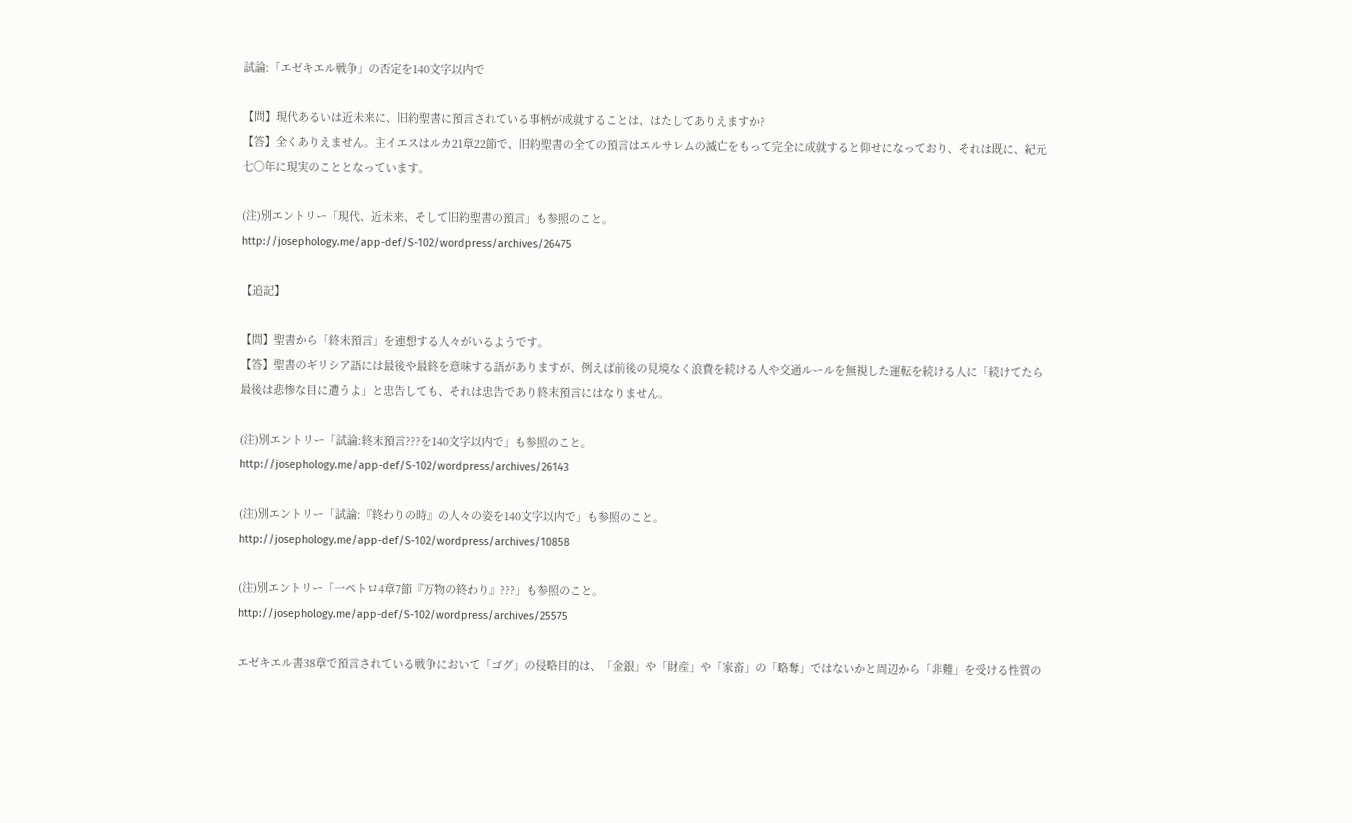試論:「エゼキエル戦争」の否定を140文字以内で

【問】現代あるいは近未来に、旧約聖書に預言されている事柄が成就することは、はたしてありえますか?
【答】全くありえません。主イエスはルカ21章22節で、旧約聖書の全ての預言はエルサレムの滅亡をもって完全に成就すると仰せになっており、それは既に、紀元七〇年に現実のこととなっています。

(注)別エントリー「現代、近未来、そして旧約聖書の預言」も参照のこと。
http://josephology.me/app-def/S-102/wordpress/archives/26475

【追記】

【問】聖書から「終末預言」を連想する人々がいるようです。
【答】聖書のギリシア語には最後や最終を意味する語がありますが、例えば前後の見境なく浪費を続ける人や交通ルールを無視した運転を続ける人に「続けてたら最後は悲惨な目に遭うよ」と忠告しても、それは忠告であり終末預言にはなりません。

(注)別エントリー「試論:終末預言???を140文字以内で」も参照のこと。
http://josephology.me/app-def/S-102/wordpress/archives/26143

(注)別エントリー「試論:『終わりの時』の人々の姿を140文字以内で」も参照のこと。
http://josephology.me/app-def/S-102/wordpress/archives/10858

(注)別エントリー「一ペトロ4章7節『万物の終わり』???」も参照のこと。
http://josephology.me/app-def/S-102/wordpress/archives/25575

エゼキエル書38章で預言されている戦争において「ゴグ」の侵略目的は、「金銀」や「財産」や「家畜」の「略奪」ではないかと周辺から「非難」を受ける性質の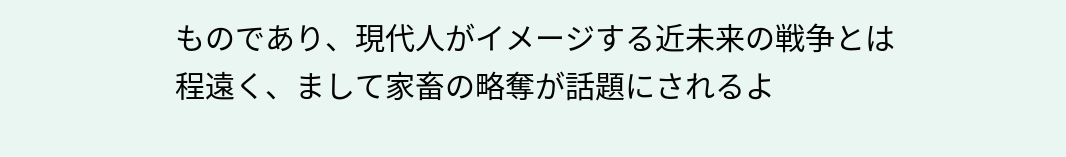ものであり、現代人がイメージする近未来の戦争とは程遠く、まして家畜の略奪が話題にされるよ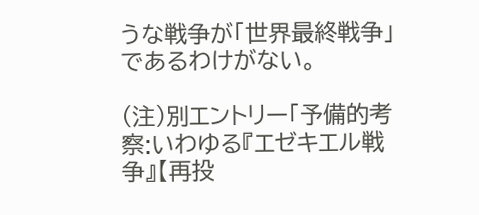うな戦争が「世界最終戦争」であるわけがない。

(注)別エントリー「予備的考察:いわゆる『エゼキエル戦争』【再投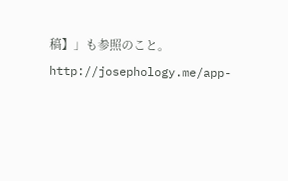稿】」も参照のこと。
http://josephology.me/app-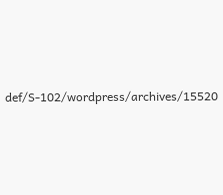def/S-102/wordpress/archives/15520